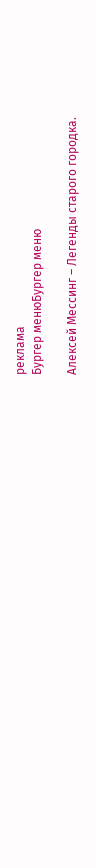реклама
Бургер менюБургер меню

Алексей Мессинг – Легенды старого городка.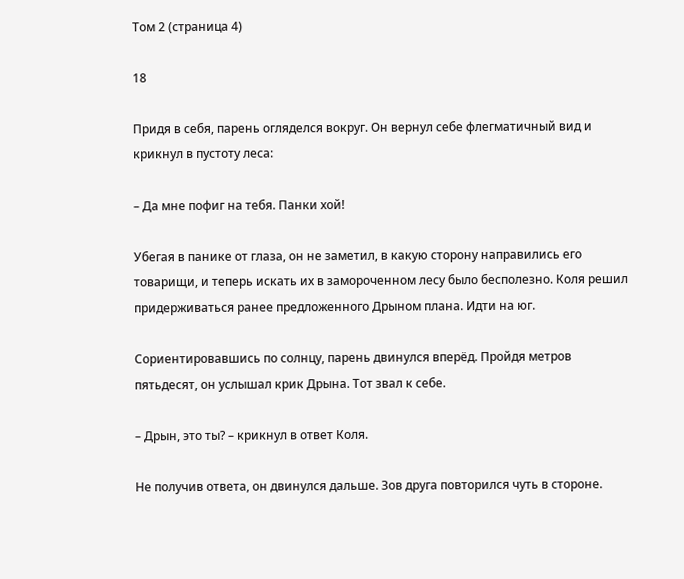Том 2 (страница 4)

18

Придя в себя, парень огляделся вокруг. Он вернул себе флегматичный вид и крикнул в пустоту леса:

– Да мне пофиг на тебя. Панки хой!

Убегая в панике от глаза, он не заметил, в какую сторону направились его товарищи, и теперь искать их в замороченном лесу было бесполезно. Коля решил придерживаться ранее предложенного Дрыном плана. Идти на юг.

Сориентировавшись по солнцу, парень двинулся вперёд. Пройдя метров пятьдесят, он услышал крик Дрына. Тот звал к себе.

– Дрын, это ты? – крикнул в ответ Коля.

Не получив ответа, он двинулся дальше. Зов друга повторился чуть в стороне.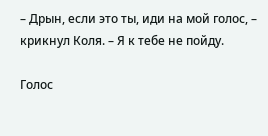– Дрын, если это ты, иди на мой голос, – крикнул Коля. – Я к тебе не пойду.

Голос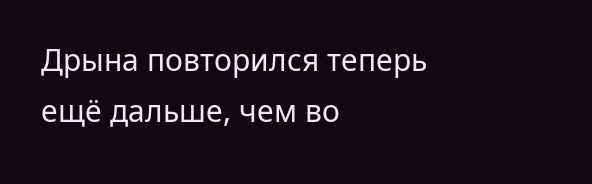Дрына повторился теперь ещё дальше, чем во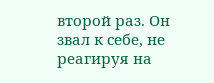второй раз. Он звал к себе, не реагируя на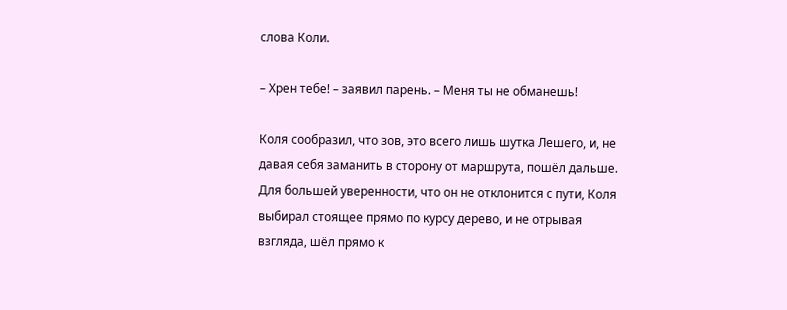слова Коли.

– Хрен тебе! – заявил парень. – Меня ты не обманешь!

Коля сообразил, что зов, это всего лишь шутка Лешего, и, не давая себя заманить в сторону от маршрута, пошёл дальше. Для большей уверенности, что он не отклонится с пути, Коля выбирал стоящее прямо по курсу дерево, и не отрывая взгляда, шёл прямо к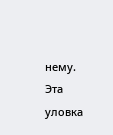нему. Эта уловка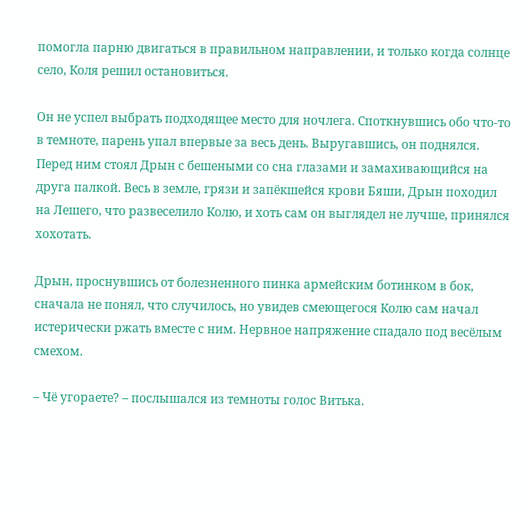помогла парню двигаться в правильном направлении, и только когда солнце село, Коля решил остановиться.

Он не успел выбрать подходящее место для ночлега. Споткнувшись обо что-то в темноте, парень упал впервые за весь день. Выругавшись, он поднялся. Перед ним стоял Дрын с бешеными со сна глазами и замахивающийся на друга палкой. Весь в земле, грязи и запёкшейся крови Бяши, Дрын походил на Лешего, что развеселило Колю, и хоть сам он выглядел не лучше, принялся хохотать.

Дрын, проснувшись от болезненного пинка армейским ботинком в бок, сначала не понял, что случилось, но увидев смеющегося Колю сам начал истерически ржать вместе с ним. Нервное напряжение спадало под весёлым смехом.

– Чё угораете? – послышался из темноты голос Витька.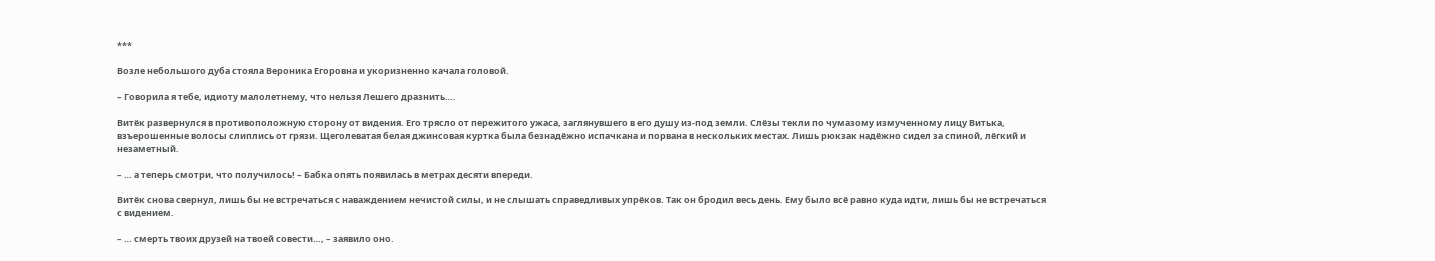***

Возле небольшого дуба стояла Вероника Егоровна и укоризненно качала головой.

– Говорила я тебе, идиоту малолетнему, что нельзя Лешего дразнить….

Витёк развернулся в противоположную сторону от видения. Его трясло от пережитого ужаса, заглянувшего в его душу из-под земли. Слёзы текли по чумазому измученному лицу Витька, взъерошенные волосы слиплись от грязи. Щеголеватая белая джинсовая куртка была безнадёжно испачкана и порвана в нескольких местах. Лишь рюкзак надёжно сидел за спиной, лёгкий и незаметный.

– … а теперь смотри, что получилось! – Бабка опять появилась в метрах десяти впереди.

Витёк снова свернул, лишь бы не встречаться с наваждением нечистой силы, и не слышать справедливых упрёков. Так он бродил весь день. Ему было всё равно куда идти, лишь бы не встречаться с видением.

– … смерть твоих друзей на твоей совести…, – заявило оно.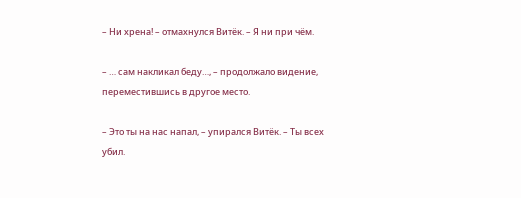– Ни хрена! – отмахнулся Витёк. – Я ни при чём.

– … сам накликал беду…, – продолжало видение, переместившись в другое место.

– Это ты на нас напал, – упирался Витёк. – Ты всех убил.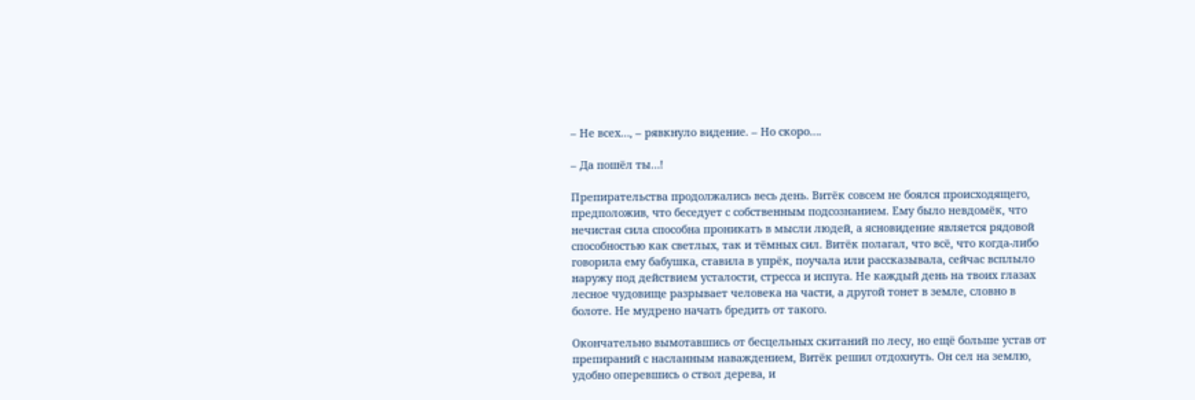– Не всех…, – рявкнуло видение. – Но скоро….

– Да пошёл ты…!

Препирательства продолжались весь день. Витёк совсем не боялся происходящего, предположив, что беседует с собственным подсознанием. Ему было невдомёк, что нечистая сила способна проникать в мысли людей, а ясновидение является рядовой способностью как светлых, так и тёмных сил. Витёк полагал, что всё, что когда-либо говорила ему бабушка, ставила в упрёк, поучала или рассказывала, сейчас всплыло наружу под действием усталости, стресса и испуга. Не каждый день на твоих глазах лесное чудовище разрывает человека на части, а другой тонет в земле, словно в болоте. Не мудрено начать бредить от такого.

Окончательно вымотавшись от бесцельных скитаний по лесу, но ещё больше устав от препираний с насланным наваждением, Витёк решил отдохнуть. Он сел на землю, удобно оперевшись о ствол дерева, и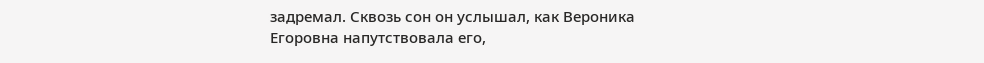задремал. Сквозь сон он услышал, как Вероника Егоровна напутствовала его,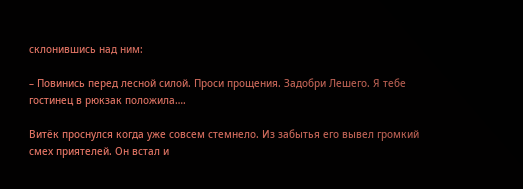склонившись над ним:

– Повинись перед лесной силой. Проси прощения. Задобри Лешего. Я тебе гостинец в рюкзак положила….

Витёк проснулся когда уже совсем стемнело. Из забытья его вывел громкий смех приятелей. Он встал и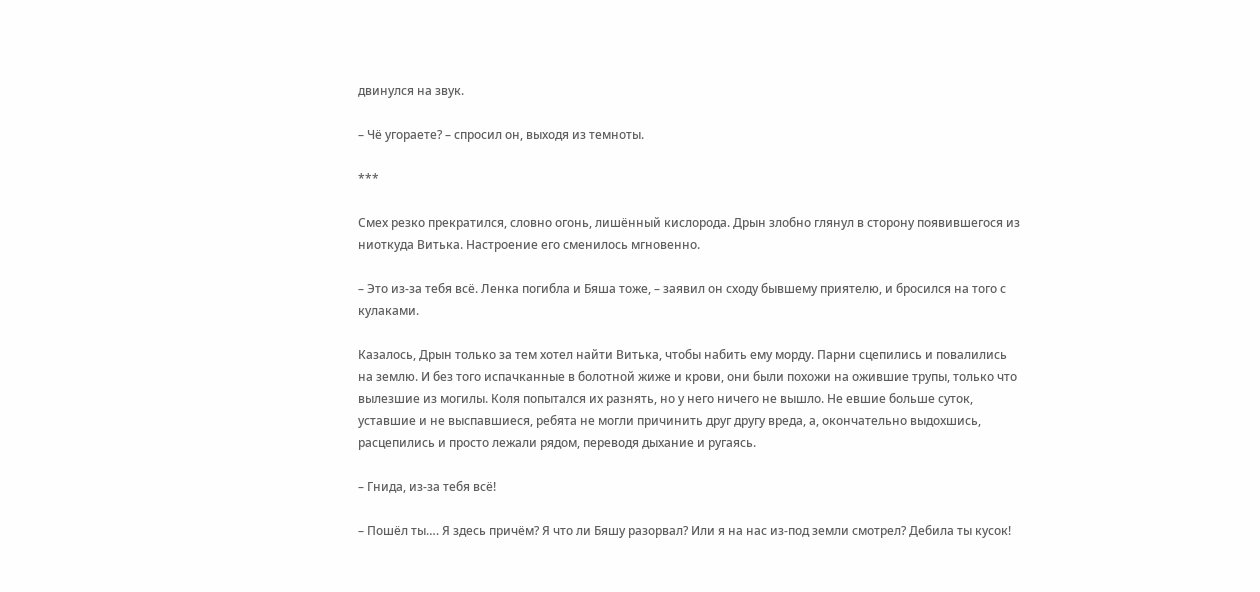двинулся на звук.

– Чё угораете? – спросил он, выходя из темноты.

***

Смех резко прекратился, словно огонь, лишённый кислорода. Дрын злобно глянул в сторону появившегося из ниоткуда Витька. Настроение его сменилось мгновенно.

– Это из-за тебя всё. Ленка погибла и Бяша тоже, – заявил он сходу бывшему приятелю, и бросился на того с кулаками.

Казалось, Дрын только за тем хотел найти Витька, чтобы набить ему морду. Парни сцепились и повалились на землю. И без того испачканные в болотной жиже и крови, они были похожи на ожившие трупы, только что вылезшие из могилы. Коля попытался их разнять, но у него ничего не вышло. Не евшие больше суток, уставшие и не выспавшиеся, ребята не могли причинить друг другу вреда, а, окончательно выдохшись, расцепились и просто лежали рядом, переводя дыхание и ругаясь.

– Гнида, из-за тебя всё!

– Пошёл ты…. Я здесь причём? Я что ли Бяшу разорвал? Или я на нас из-под земли смотрел? Дебила ты кусок!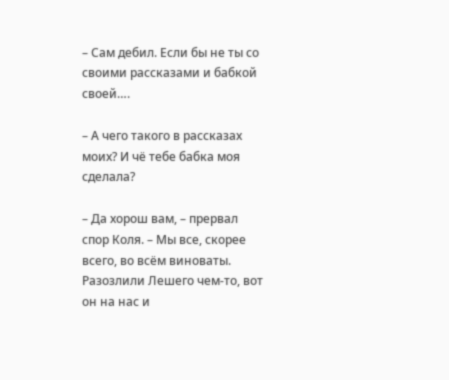– Сам дебил. Если бы не ты со своими рассказами и бабкой своей….

– А чего такого в рассказах моих? И чё тебе бабка моя сделала?

– Да хорош вам, – прервал спор Коля. – Мы все, скорее всего, во всём виноваты. Разозлили Лешего чем-то, вот он на нас и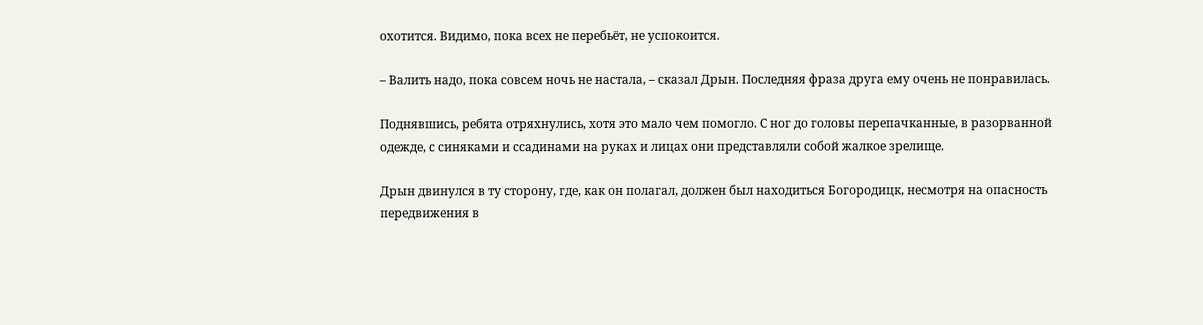охотится. Видимо, пока всех не перебьёт, не успокоится.

– Валить надо, пока совсем ночь не настала, – сказал Дрын. Последняя фраза друга ему очень не понравилась.

Поднявшись, ребята отряхнулись, хотя это мало чем помогло. С ног до головы перепачканные, в разорванной одежде, с синяками и ссадинами на руках и лицах они представляли собой жалкое зрелище.

Дрын двинулся в ту сторону, где, как он полагал, должен был находиться Богородицк, несмотря на опасность передвижения в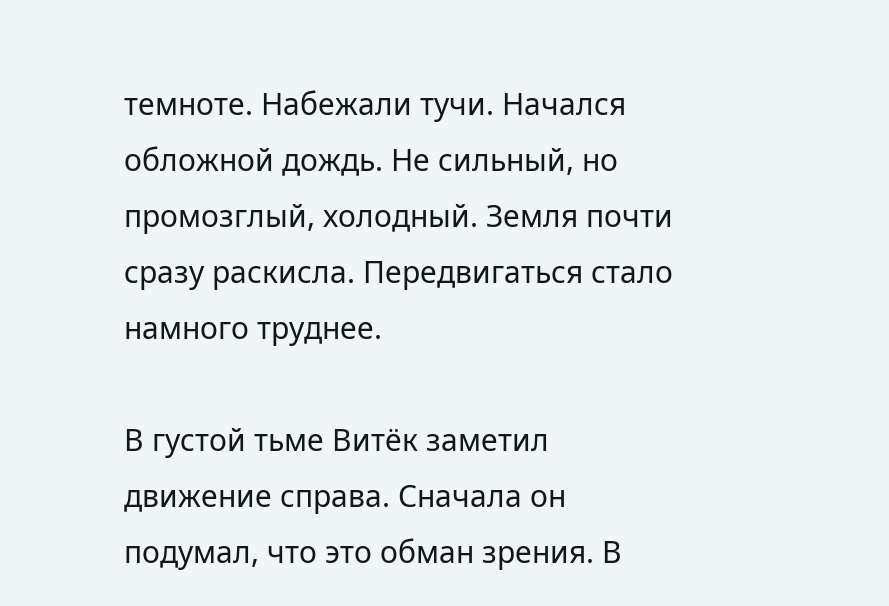темноте. Набежали тучи. Начался обложной дождь. Не сильный, но промозглый, холодный. Земля почти сразу раскисла. Передвигаться стало намного труднее.

В густой тьме Витёк заметил движение справа. Сначала он подумал, что это обман зрения. В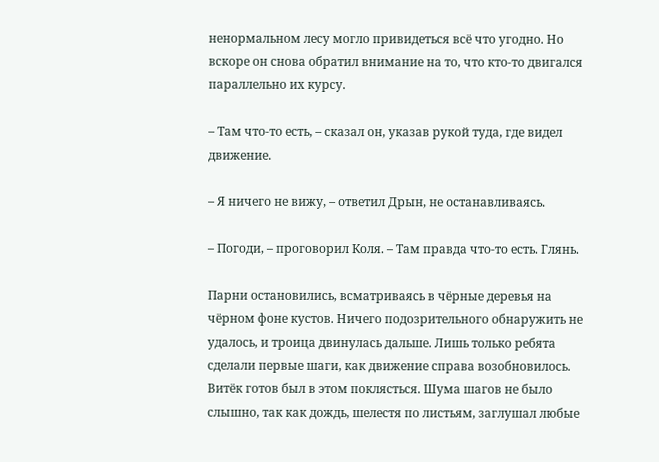ненормальном лесу могло привидеться всё что угодно. Но вскоре он снова обратил внимание на то, что кто-то двигался параллельно их курсу.

– Там что-то есть, – сказал он, указав рукой туда, где видел движение.

– Я ничего не вижу, – ответил Дрын, не останавливаясь.

– Погоди, – проговорил Коля. – Там правда что-то есть. Глянь.

Парни остановились, всматриваясь в чёрные деревья на чёрном фоне кустов. Ничего подозрительного обнаружить не удалось, и троица двинулась дальше. Лишь только ребята сделали первые шаги, как движение справа возобновилось. Витёк готов был в этом поклясться. Шума шагов не было слышно, так как дождь, шелестя по листьям, заглушал любые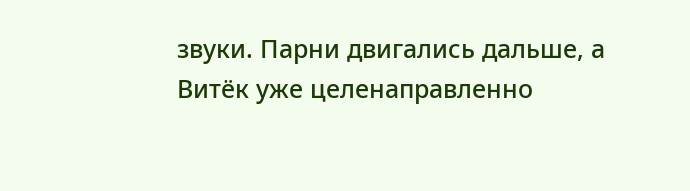звуки. Парни двигались дальше, а Витёк уже целенаправленно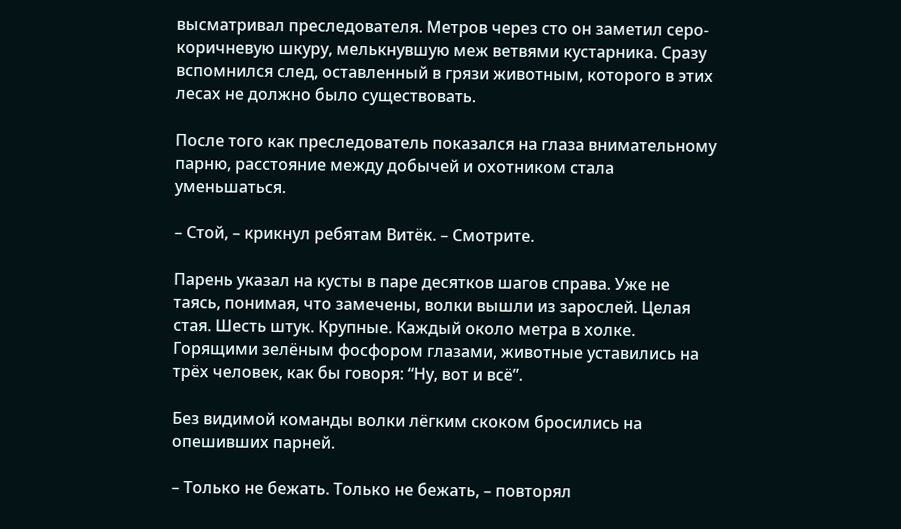высматривал преследователя. Метров через сто он заметил серо-коричневую шкуру, мелькнувшую меж ветвями кустарника. Сразу вспомнился след, оставленный в грязи животным, которого в этих лесах не должно было существовать.

После того как преследователь показался на глаза внимательному парню, расстояние между добычей и охотником стала уменьшаться.

– Стой, – крикнул ребятам Витёк. – Смотрите.

Парень указал на кусты в паре десятков шагов справа. Уже не таясь, понимая, что замечены, волки вышли из зарослей. Целая стая. Шесть штук. Крупные. Каждый около метра в холке. Горящими зелёным фосфором глазами, животные уставились на трёх человек, как бы говоря: “Ну, вот и всё”.

Без видимой команды волки лёгким скоком бросились на опешивших парней.

– Только не бежать. Только не бежать, – повторял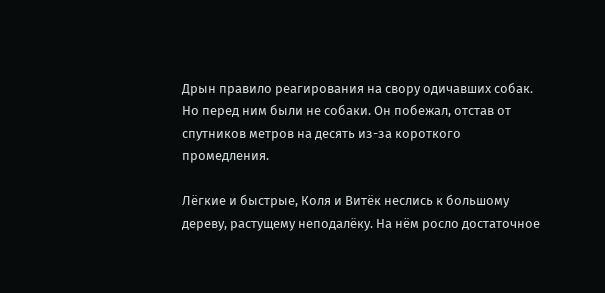Дрын правило реагирования на свору одичавших собак. Но перед ним были не собаки. Он побежал, отстав от спутников метров на десять из-за короткого промедления.

Лёгкие и быстрые, Коля и Витёк неслись к большому дереву, растущему неподалёку. На нём росло достаточное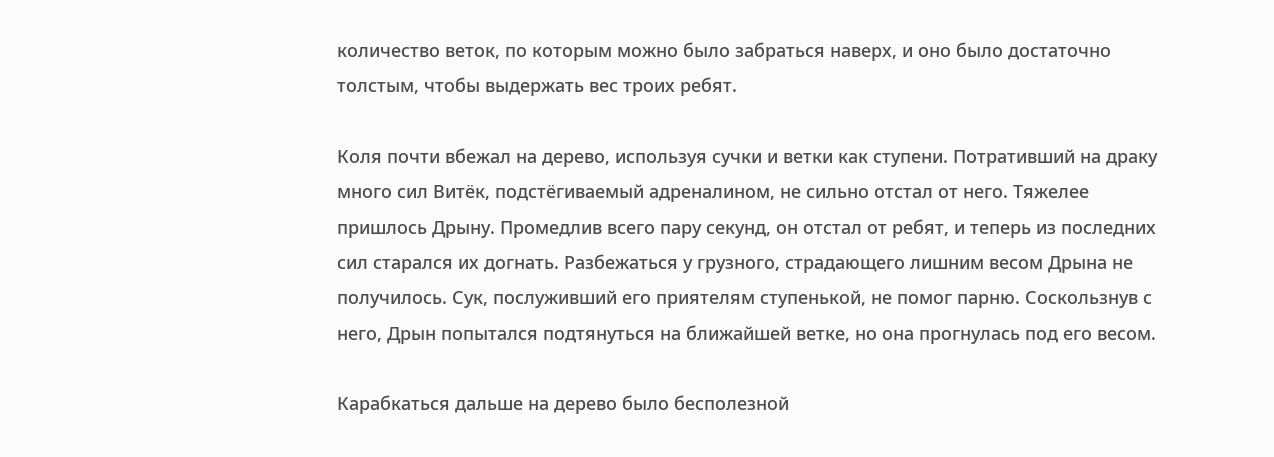количество веток, по которым можно было забраться наверх, и оно было достаточно толстым, чтобы выдержать вес троих ребят.

Коля почти вбежал на дерево, используя сучки и ветки как ступени. Потративший на драку много сил Витёк, подстёгиваемый адреналином, не сильно отстал от него. Тяжелее пришлось Дрыну. Промедлив всего пару секунд, он отстал от ребят, и теперь из последних сил старался их догнать. Разбежаться у грузного, страдающего лишним весом Дрына не получилось. Сук, послуживший его приятелям ступенькой, не помог парню. Соскользнув с него, Дрын попытался подтянуться на ближайшей ветке, но она прогнулась под его весом.

Карабкаться дальше на дерево было бесполезной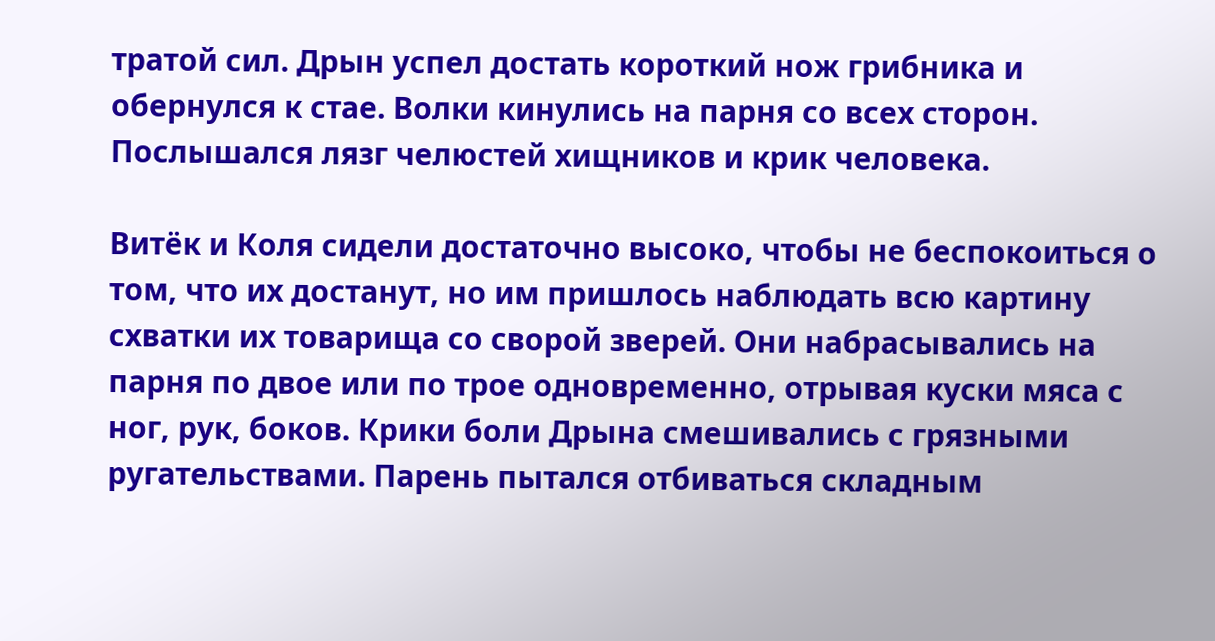тратой сил. Дрын успел достать короткий нож грибника и обернулся к стае. Волки кинулись на парня со всех сторон. Послышался лязг челюстей хищников и крик человека.

Витёк и Коля сидели достаточно высоко, чтобы не беспокоиться о том, что их достанут, но им пришлось наблюдать всю картину схватки их товарища со сворой зверей. Они набрасывались на парня по двое или по трое одновременно, отрывая куски мяса с ног, рук, боков. Крики боли Дрына смешивались с грязными ругательствами. Парень пытался отбиваться складным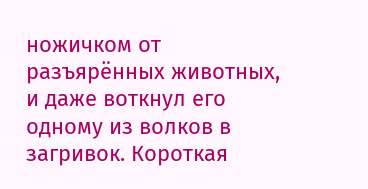ножичком от разъярённых животных, и даже воткнул его одному из волков в загривок. Короткая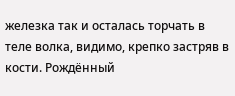железка так и осталась торчать в теле волка, видимо, крепко застряв в кости. Рождённый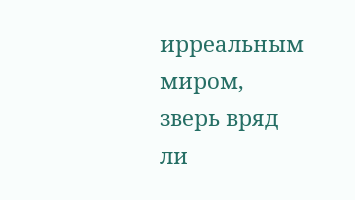ирреальным миром, зверь вряд ли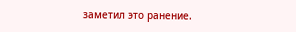заметил это ранение.